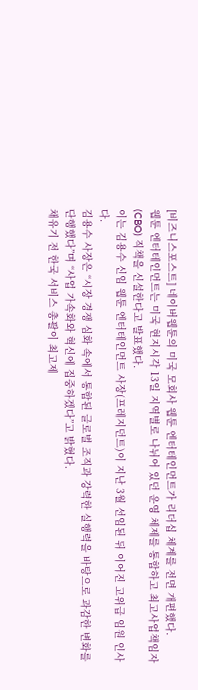[비즈니스포스트] 네이버웹툰의 미국 모회사 웹툰 엔터테인먼트가 리더십 체계를 전면 개편했다.
웹툰 엔터테인먼트는 미국 현지시각 13일 지역별로 나뉘어 있던 운영 체제를 통합하고 최고사업책임자(CBO) 직책을 신설한다고 발표했다.
이는 김용수 신임 웹툰 엔터테인먼트 사장(프레지던트)이 지난 3월 선임된 뒤 이어진 고위급 임원 인사다.
김용수 사장은 “시장 경쟁 심화 속에서 통합된 글로벌 조직과 강력한 실행력을 바탕으로 과감한 변화를 단행했다”며 “사업 가속화와 혁신에 집중하겠다”고 밝혔다.
채유기 전 한국 서비스 총괄이 최고제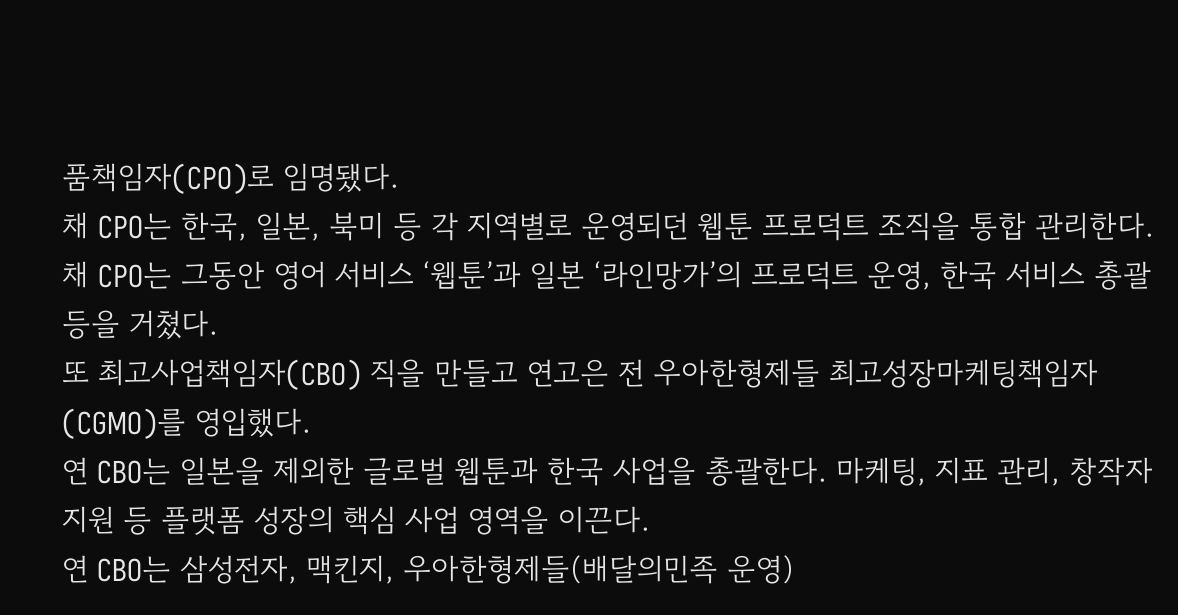품책임자(CPO)로 임명됐다.
채 CPO는 한국, 일본, 북미 등 각 지역별로 운영되던 웹툰 프로덕트 조직을 통합 관리한다. 채 CPO는 그동안 영어 서비스 ‘웹툰’과 일본 ‘라인망가’의 프로덕트 운영, 한국 서비스 총괄 등을 거쳤다.
또 최고사업책임자(CBO) 직을 만들고 연고은 전 우아한형제들 최고성장마케팅책임자(CGMO)를 영입했다.
연 CBO는 일본을 제외한 글로벌 웹툰과 한국 사업을 총괄한다. 마케팅, 지표 관리, 창작자 지원 등 플랫폼 성장의 핵심 사업 영역을 이끈다.
연 CBO는 삼성전자, 맥킨지, 우아한형제들(배달의민족 운영)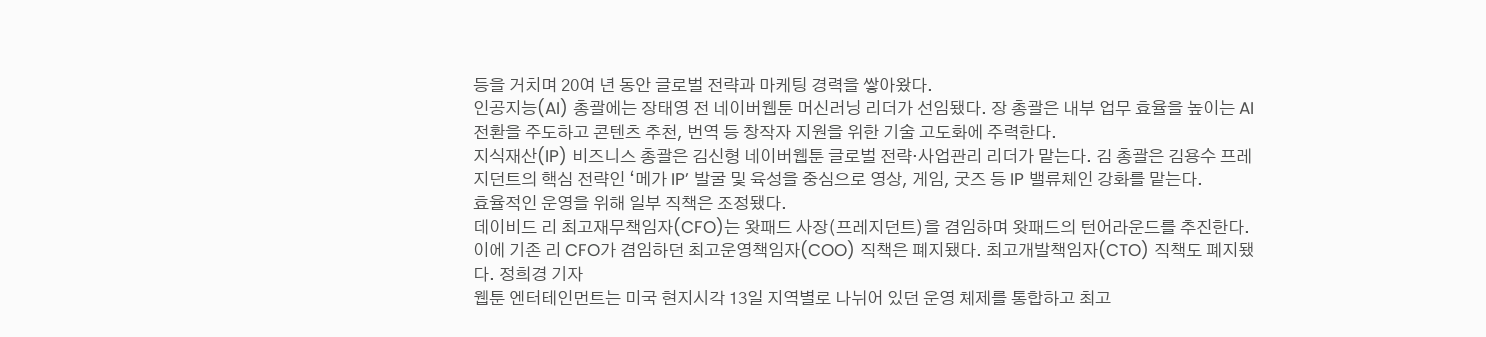등을 거치며 20여 년 동안 글로벌 전략과 마케팅 경력을 쌓아왔다.
인공지능(AI) 총괄에는 장태영 전 네이버웹툰 머신러닝 리더가 선임됐다. 장 총괄은 내부 업무 효율을 높이는 AI 전환을 주도하고 콘텐츠 추천, 번역 등 창작자 지원을 위한 기술 고도화에 주력한다.
지식재산(IP) 비즈니스 총괄은 김신형 네이버웹툰 글로벌 전략·사업관리 리더가 맡는다. 김 총괄은 김용수 프레지던트의 핵심 전략인 ‘메가 IP’ 발굴 및 육성을 중심으로 영상, 게임, 굿즈 등 IP 밸류체인 강화를 맡는다.
효율적인 운영을 위해 일부 직책은 조정됐다.
데이비드 리 최고재무책임자(CFO)는 왓패드 사장(프레지던트)을 겸임하며 왓패드의 턴어라운드를 추진한다. 이에 기존 리 CFO가 겸임하던 최고운영책임자(COO) 직책은 폐지됐다. 최고개발책임자(CTO) 직책도 폐지됐다. 정희경 기자
웹툰 엔터테인먼트는 미국 현지시각 13일 지역별로 나뉘어 있던 운영 체제를 통합하고 최고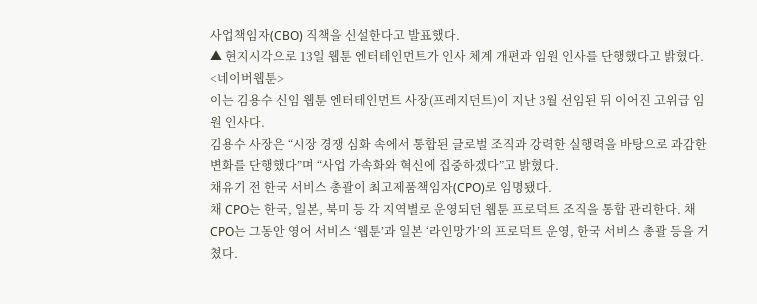사업책임자(CBO) 직책을 신설한다고 발표했다.
▲ 현지시각으로 13일 웹툰 엔터테인먼트가 인사 체계 개편과 임원 인사를 단행했다고 밝혔다. <네이버웹툰>
이는 김용수 신임 웹툰 엔터테인먼트 사장(프레지던트)이 지난 3월 선임된 뒤 이어진 고위급 임원 인사다.
김용수 사장은 “시장 경쟁 심화 속에서 통합된 글로벌 조직과 강력한 실행력을 바탕으로 과감한 변화를 단행했다”며 “사업 가속화와 혁신에 집중하겠다”고 밝혔다.
채유기 전 한국 서비스 총괄이 최고제품책임자(CPO)로 임명됐다.
채 CPO는 한국, 일본, 북미 등 각 지역별로 운영되던 웹툰 프로덕트 조직을 통합 관리한다. 채 CPO는 그동안 영어 서비스 ‘웹툰’과 일본 ‘라인망가’의 프로덕트 운영, 한국 서비스 총괄 등을 거쳤다.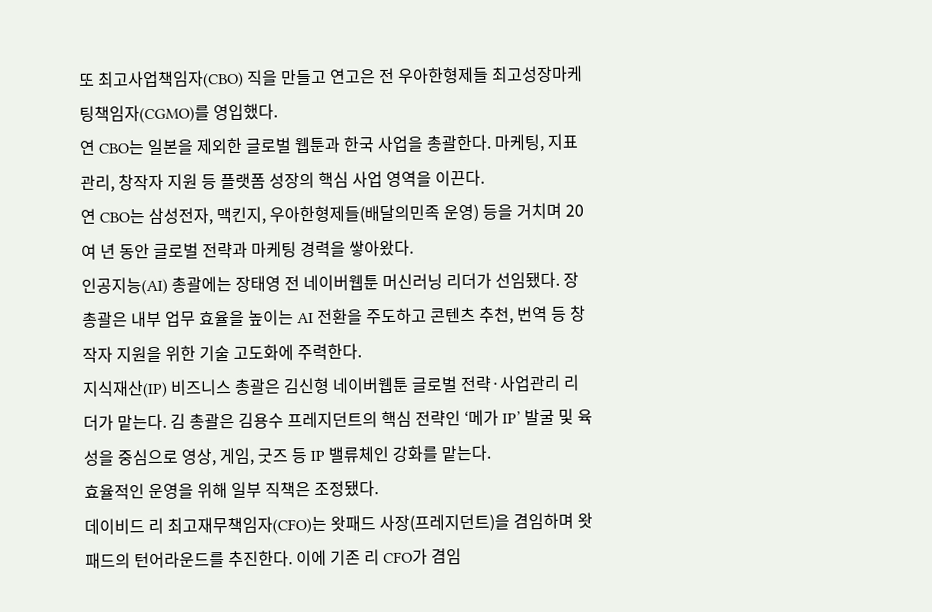또 최고사업책임자(CBO) 직을 만들고 연고은 전 우아한형제들 최고성장마케팅책임자(CGMO)를 영입했다.
연 CBO는 일본을 제외한 글로벌 웹툰과 한국 사업을 총괄한다. 마케팅, 지표 관리, 창작자 지원 등 플랫폼 성장의 핵심 사업 영역을 이끈다.
연 CBO는 삼성전자, 맥킨지, 우아한형제들(배달의민족 운영) 등을 거치며 20여 년 동안 글로벌 전략과 마케팅 경력을 쌓아왔다.
인공지능(AI) 총괄에는 장태영 전 네이버웹툰 머신러닝 리더가 선임됐다. 장 총괄은 내부 업무 효율을 높이는 AI 전환을 주도하고 콘텐츠 추천, 번역 등 창작자 지원을 위한 기술 고도화에 주력한다.
지식재산(IP) 비즈니스 총괄은 김신형 네이버웹툰 글로벌 전략·사업관리 리더가 맡는다. 김 총괄은 김용수 프레지던트의 핵심 전략인 ‘메가 IP’ 발굴 및 육성을 중심으로 영상, 게임, 굿즈 등 IP 밸류체인 강화를 맡는다.
효율적인 운영을 위해 일부 직책은 조정됐다.
데이비드 리 최고재무책임자(CFO)는 왓패드 사장(프레지던트)을 겸임하며 왓패드의 턴어라운드를 추진한다. 이에 기존 리 CFO가 겸임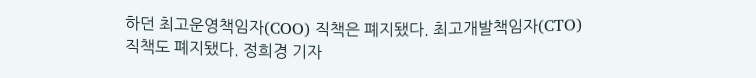하던 최고운영책임자(COO) 직책은 폐지됐다. 최고개발책임자(CTO) 직책도 폐지됐다. 정희경 기자